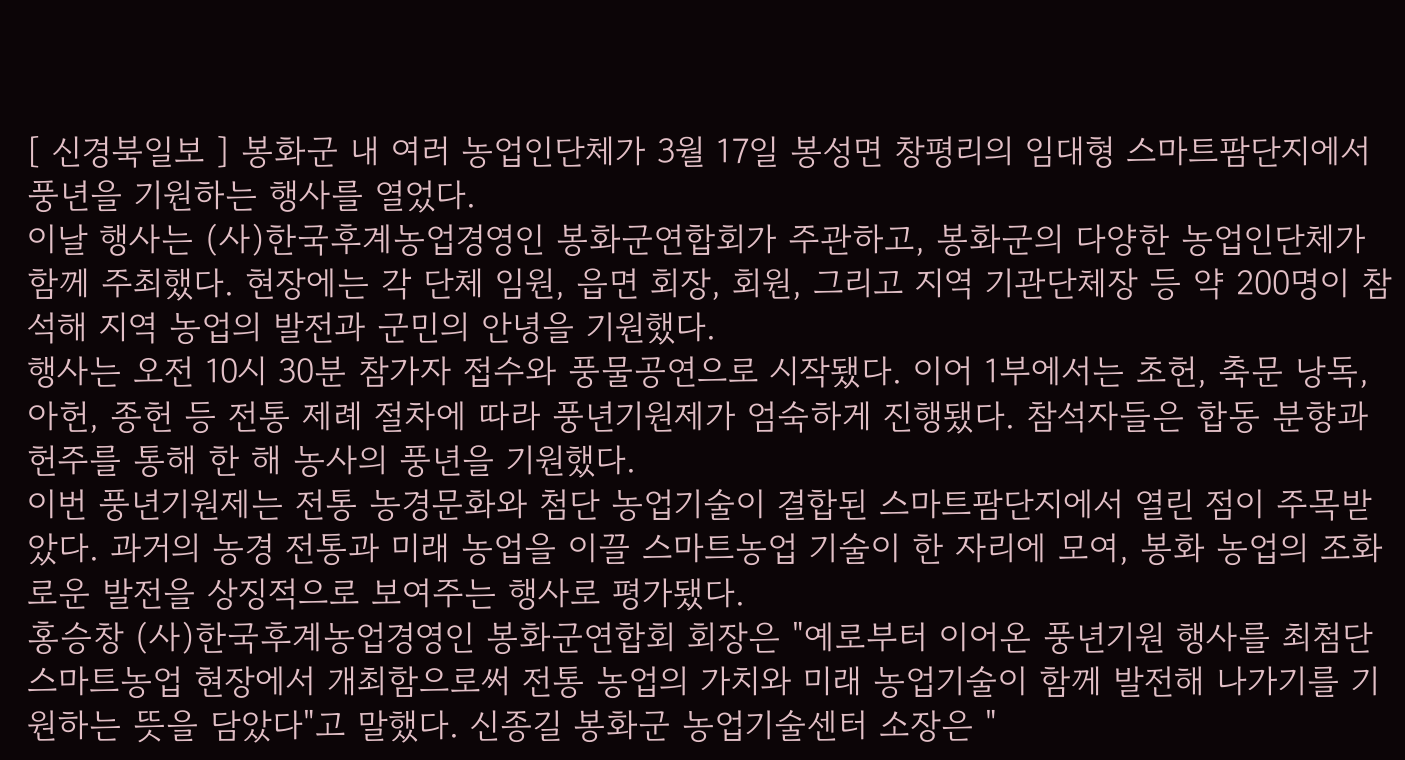[ 신경북일보 ] 봉화군 내 여러 농업인단체가 3월 17일 봉성면 창평리의 임대형 스마트팜단지에서 풍년을 기원하는 행사를 열었다.
이날 행사는 (사)한국후계농업경영인 봉화군연합회가 주관하고, 봉화군의 다양한 농업인단체가 함께 주최했다. 현장에는 각 단체 임원, 읍면 회장, 회원, 그리고 지역 기관단체장 등 약 200명이 참석해 지역 농업의 발전과 군민의 안녕을 기원했다.
행사는 오전 10시 30분 참가자 접수와 풍물공연으로 시작됐다. 이어 1부에서는 초헌, 축문 낭독, 아헌, 종헌 등 전통 제례 절차에 따라 풍년기원제가 엄숙하게 진행됐다. 참석자들은 합동 분향과 헌주를 통해 한 해 농사의 풍년을 기원했다.
이번 풍년기원제는 전통 농경문화와 첨단 농업기술이 결합된 스마트팜단지에서 열린 점이 주목받았다. 과거의 농경 전통과 미래 농업을 이끌 스마트농업 기술이 한 자리에 모여, 봉화 농업의 조화로운 발전을 상징적으로 보여주는 행사로 평가됐다.
홍승창 (사)한국후계농업경영인 봉화군연합회 회장은 "예로부터 이어온 풍년기원 행사를 최첨단 스마트농업 현장에서 개최함으로써 전통 농업의 가치와 미래 농업기술이 함께 발전해 나가기를 기원하는 뜻을 담았다"고 말했다. 신종길 봉화군 농업기술센터 소장은 "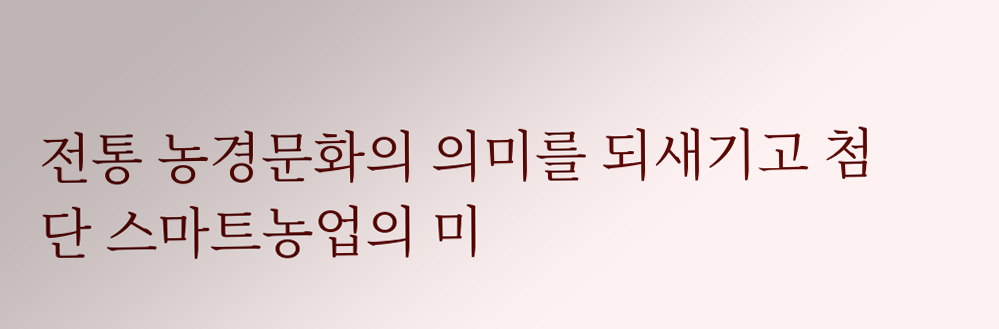전통 농경문화의 의미를 되새기고 첨단 스마트농업의 미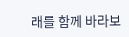래를 함께 바라보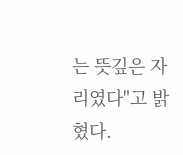는 뜻깊은 자리였다"고 밝혔다.